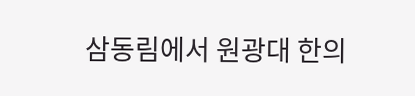삼동림에서 원광대 한의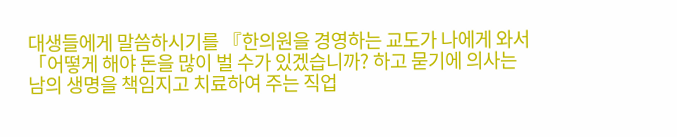대생들에게 말씀하시기를 『한의원을 경영하는 교도가 나에게 와서 「어떻게 해야 돈을 많이 벌 수가 있겠습니까? 하고 묻기에 의사는 남의 생명을 책임지고 치료하여 주는 직업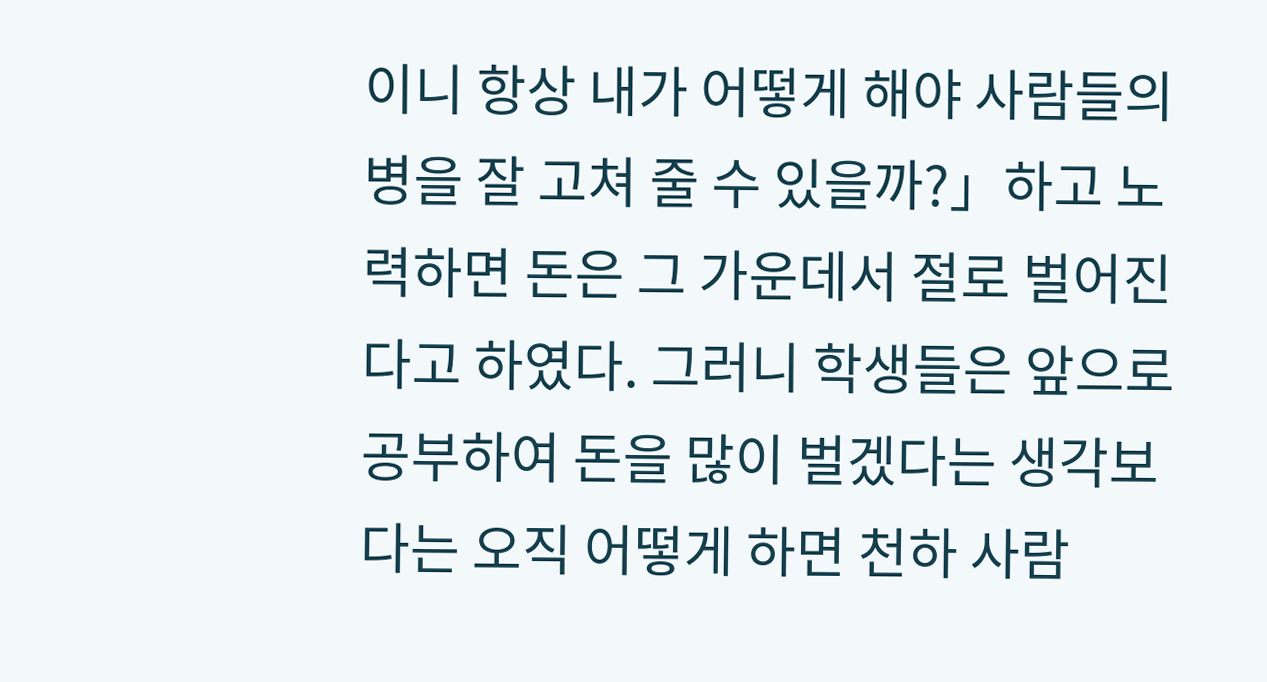이니 항상 내가 어떻게 해야 사람들의 병을 잘 고쳐 줄 수 있을까?」하고 노력하면 돈은 그 가운데서 절로 벌어진다고 하였다. 그러니 학생들은 앞으로 공부하여 돈을 많이 벌겠다는 생각보다는 오직 어떻게 하면 천하 사람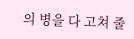의 병을 다 고쳐 줄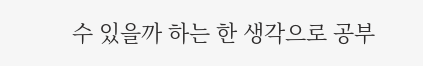수 있을까 하는 한 생각으로 공부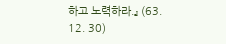하고 노력하라.』 (63. 12. 30)